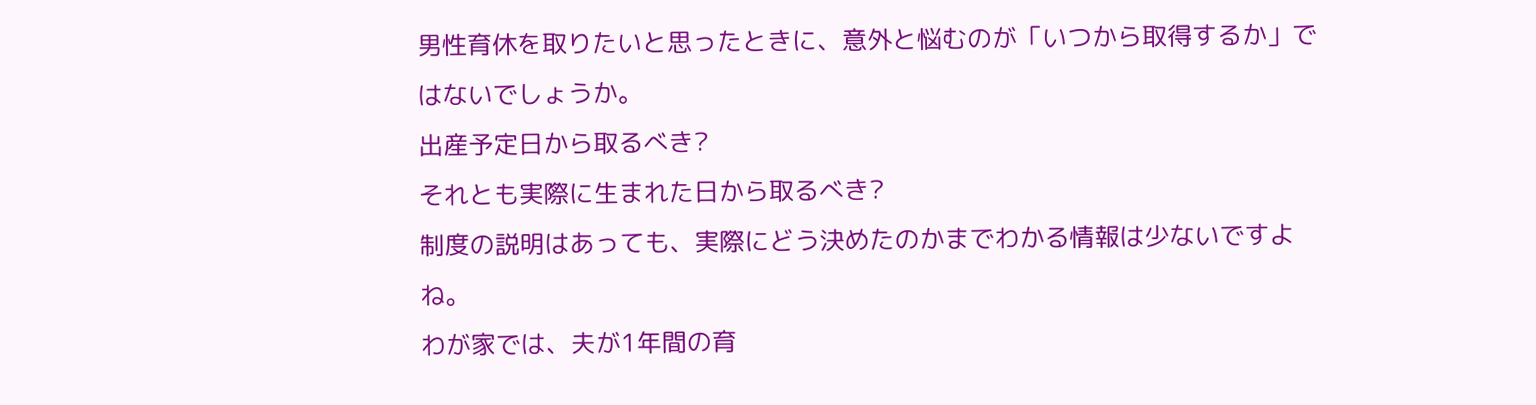男性育休を取りたいと思ったときに、意外と悩むのが「いつから取得するか」ではないでしょうか。
出産予定日から取るべき?
それとも実際に生まれた日から取るべき?
制度の説明はあっても、実際にどう決めたのかまでわかる情報は少ないですよね。
わが家では、夫が1年間の育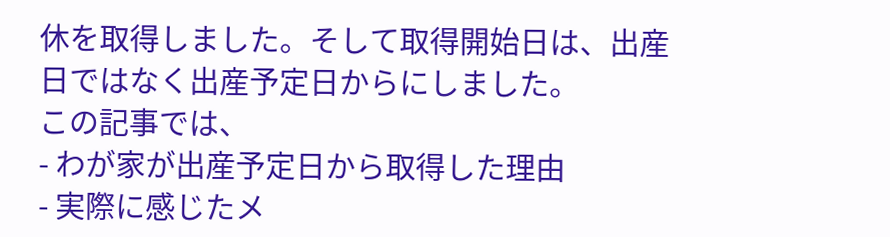休を取得しました。そして取得開始日は、出産日ではなく出産予定日からにしました。
この記事では、
- わが家が出産予定日から取得した理由
- 実際に感じたメ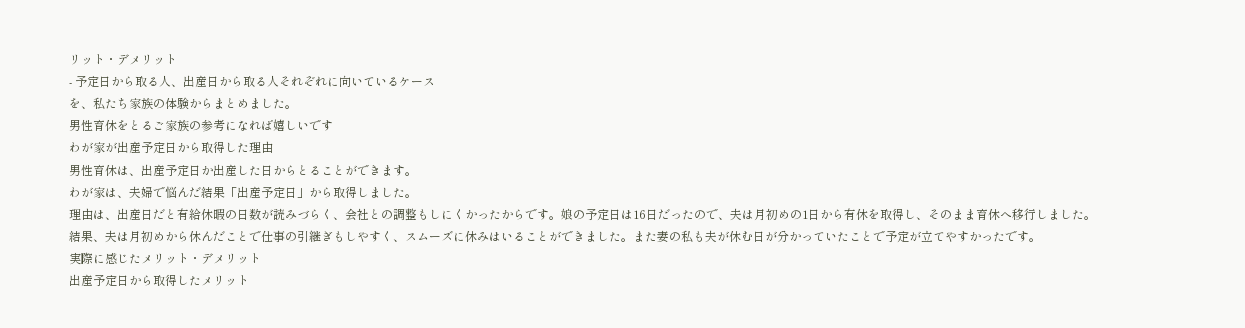リット・デメリット
- 予定日から取る人、出産日から取る人それぞれに向いているケース
を、私たち家族の体験からまとめました。
男性育休をとるご家族の参考になれば嬉しいです
わが家が出産予定日から取得した理由
男性育休は、出産予定日か出産した日からとることができます。
わが家は、夫婦で悩んだ結果「出産予定日」から取得しました。
理由は、出産日だと有給休暇の日数が読みづらく、会社との調整もしにくかったからです。娘の予定日は16日だったので、夫は月初めの1日から有休を取得し、そのまま育休へ移行しました。
結果、夫は月初めから休んだことで仕事の引継ぎもしやすく、スムーズに休みはいることができました。また妻の私も夫が休む日が分かっていたことで予定が立てやすかったです。
実際に感じたメリット・デメリット
出産予定日から取得したメリット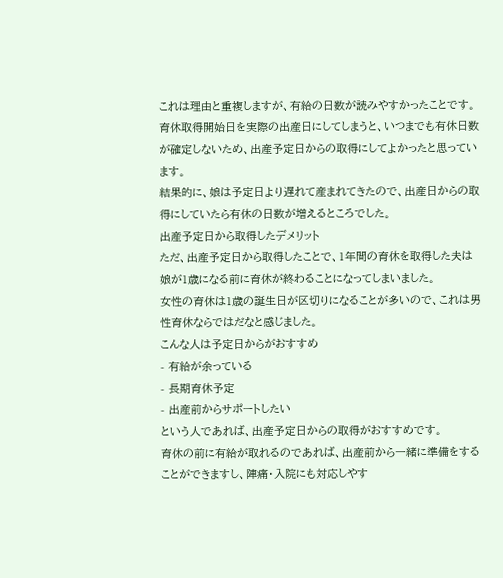これは理由と重複しますが、有給の日数が読みやすかったことです。
育休取得開始日を実際の出産日にしてしまうと、いつまでも有休日数が確定しないため、出産予定日からの取得にしてよかったと思っています。
結果的に、娘は予定日より遅れて産まれてきたので、出産日からの取得にしていたら有休の日数が増えるところでした。
出産予定日から取得したデメリット
ただ、出産予定日から取得したことで、1年間の育休を取得した夫は娘が1歳になる前に育休が終わることになってしまいました。
女性の育休は1歳の誕生日が区切りになることが多いので、これは男性育休ならではだなと感じました。
こんな人は予定日からがおすすめ
- 有給が余っている
- 長期育休予定
- 出産前からサポートしたい
という人であれば、出産予定日からの取得がおすすめです。
育休の前に有給が取れるのであれば、出産前から一緒に準備をすることができますし、陣痛・入院にも対応しやす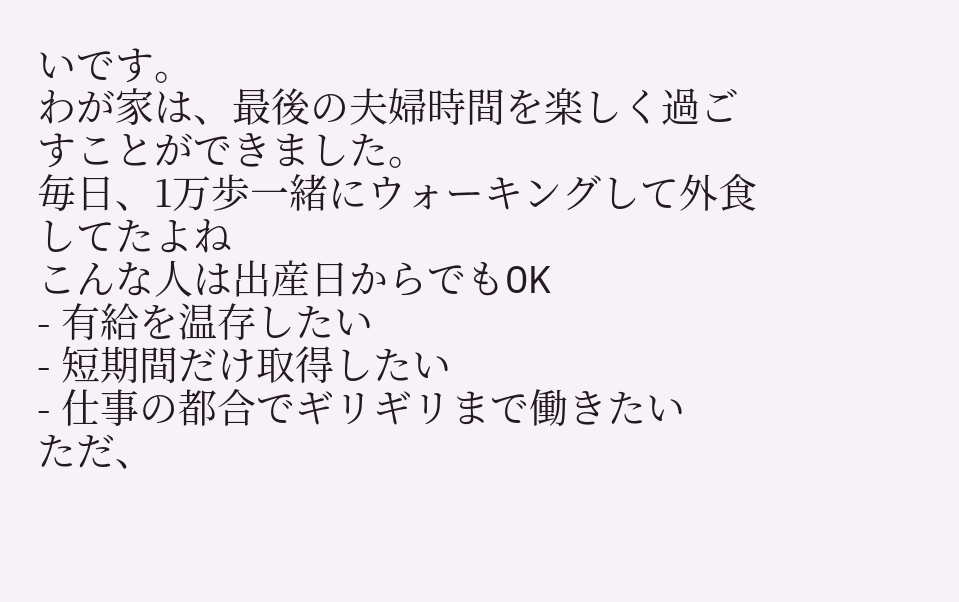いです。
わが家は、最後の夫婦時間を楽しく過ごすことができました。
毎日、1万歩一緒にウォーキングして外食してたよね
こんな人は出産日からでもOK
- 有給を温存したい
- 短期間だけ取得したい
- 仕事の都合でギリギリまで働きたい
ただ、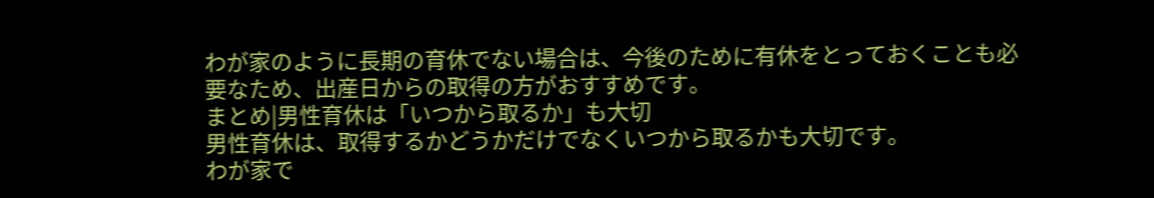わが家のように長期の育休でない場合は、今後のために有休をとっておくことも必要なため、出産日からの取得の方がおすすめです。
まとめ|男性育休は「いつから取るか」も大切
男性育休は、取得するかどうかだけでなくいつから取るかも大切です。
わが家で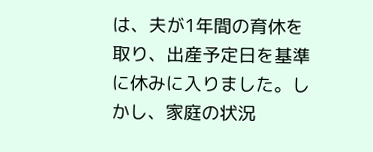は、夫が1年間の育休を取り、出産予定日を基準に休みに入りました。しかし、家庭の状況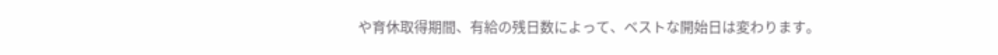や育休取得期間、有給の残日数によって、ベストな開始日は変わります。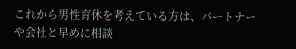これから男性育休を考えている方は、パートナーや会社と早めに相談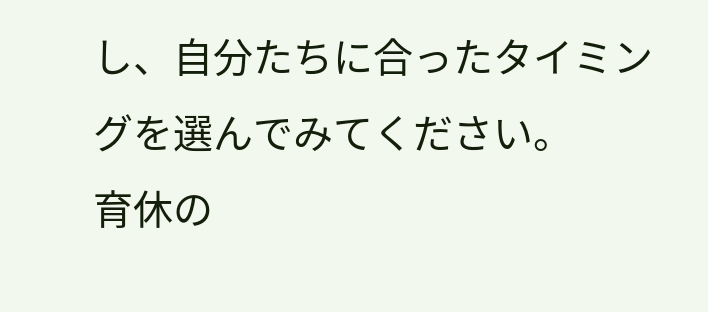し、自分たちに合ったタイミングを選んでみてください。
育休の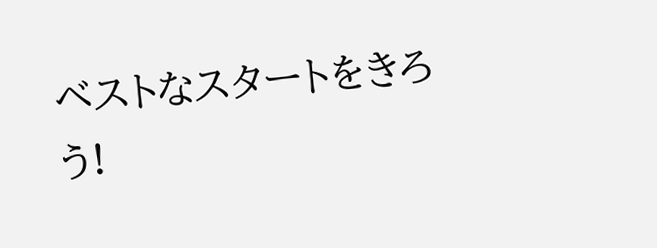ベストなスタートをきろう!